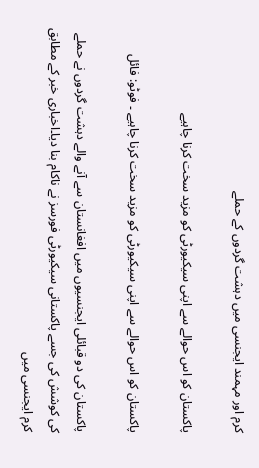کرم اور مہمند ایجنسی میں دہشت گردوں کے حملے

پاکستان کو اس حوالے سے اپنی سیکیورٹی کو مزید سخت کرنا چاہیے

پاکستان کو اس حوالے سے اپنی سیکیورٹی کو مزید سخت کرنا چاہیے ۔ فوٹو: فائل

پاکستان کی دو قبائلی ایجنسیوں میں افغانستان سے آنے والے دہشت گردوں نے حملے کی کوشش کی جسے پاکستانی سیکیورٹی فورسز نے ناکام بنا دیا۔اخباری خبر کے مطابق کرم ایجنسی میں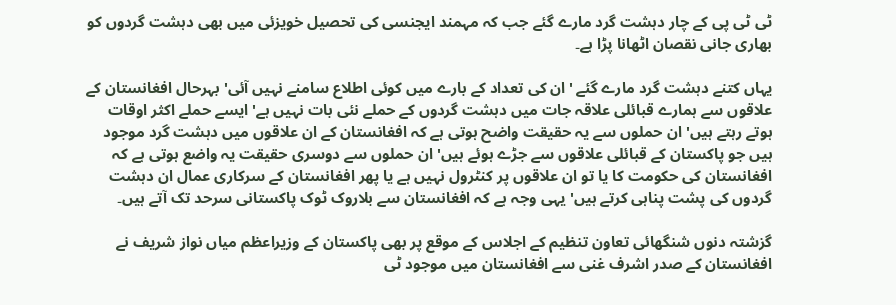ٹی ٹی پی کے چار دہشت گرد مارے گئے جب کہ مہمند ایجنسی کی تحصیل خویزئی میں بھی دہشت گردوں کو بھاری جانی نقصان اٹھانا پڑا ہے۔

یہاں کتنے دہشت گرد مارے گئے 'ان کی تعداد کے بارے میں کوئی اطلاع سامنے نہیں آئی' بہرحال افغانستان کے علاقوں سے ہمارے قبائلی علاقہ جات میں دہشت گردوں کے حملے نئی بات نہیں ہے' ایسے حملے اکثر اوقات ہوتے رہتے ہیں' ان حملوں سے یہ حقیقت واضح ہوتی ہے کہ افغانستان کے ان علاقوں میں دہشت گرد موجود ہیں جو پاکستان کے قبائلی علاقوں سے جڑے ہوئے ہیں' ان حملوں سے دوسری حقیقت یہ واضع ہوتی ہے کہ افغانستان کی حکومت کا یا تو ان علاقوں پر کنٹرول نہیں ہے یا پھر افغانستان کے سرکاری عمال ان دہشت گردوں کی پشت پناہی کرتے ہیں' یہی وجہ ہے کہ افغانستان سے بلاروک ٹوک پاکستانی سرحد تک آتے ہیں۔

گزشتہ دنوں شنگھائی تعاون تنظیم کے اجلاس کے موقع پر بھی پاکستان کے وزیراعظم میاں نواز شریف نے افغانستان کے صدر اشرف غنی سے افغانستان میں موجود ٹی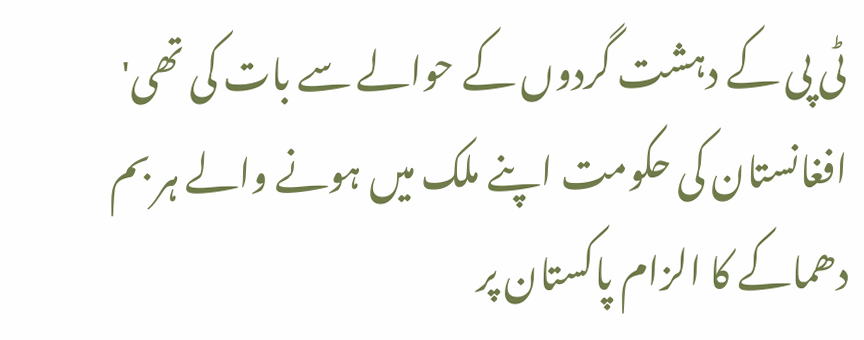ٹی پی کے دہشت گردوں کے حوالے سے بات کی تھی' افغانستان کی حکومت اپنے ملک میں ہونے والے ہر بم دھماکے کا الزام پاکستان پر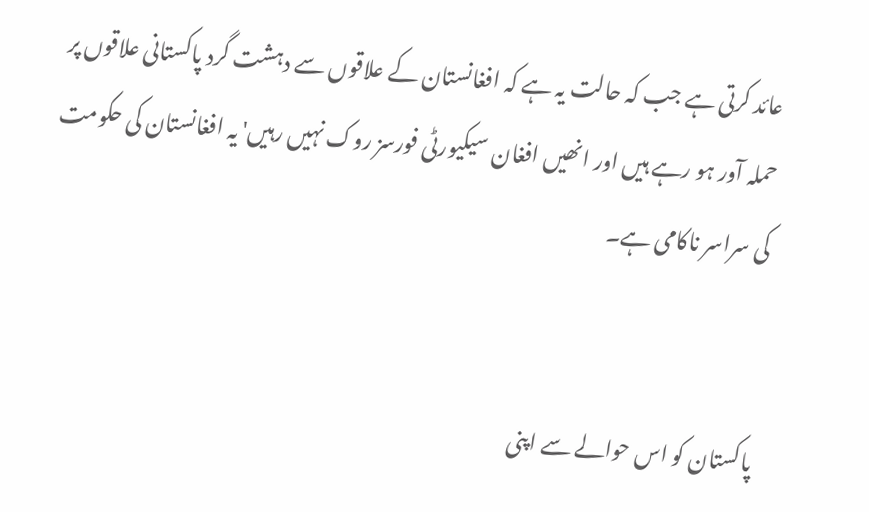عائد کرتی ہے جب کہ حالت یہ ہے کہ افغانستان کے علاقوں سے دہشت گرد پاکستانی علاقوں پر حملہ آور ہو رہے ہیں اور انھیں افغان سیکیورٹی فورسز روک نہیں رہیں' یہ افغانستان کی حکومت کی سراسر ناکامی ہے۔


پاکستان کو اس حوالے سے اپنی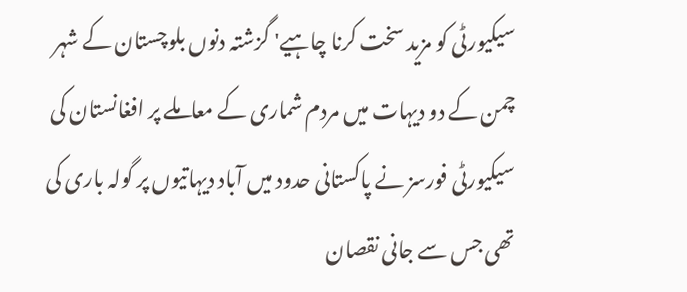سیکیورٹی کو مزید سخت کرنا چاہیے' گزشتہ دنوں بلوچستان کے شہر چمن کے دو دیہات میں مردم شماری کے معاملے پر افغانستان کی سیکیورٹی فورسز نے پاکستانی حدود میں آباد دیہاتیوں پر گولہ باری کی تھی جس سے جانی نقصان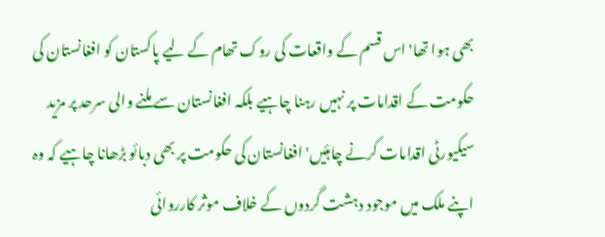بھی ہوا تھا' اس قسم کے واقعات کی روک تھام کے لیے پاکستان کو افغانستان کی حکومت کے اقدامات پر نہیں رہنا چاہیے بلکہ افغانستان سے ملنے والی سرحد پر مزید سیکیورٹی اقدامات کرنے چاہئیں' افغانستان کی حکومت پر بھی دبائو بڑھانا چاہیے کہ وہ اپنے ملک میں موجود دہشت گردوں کے خلاف موثر کارروائی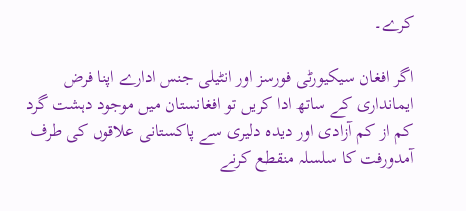کرے۔

اگر افغان سیکیورٹی فورسز اور انٹیلی جنس ادارے اپنا فرض ایمانداری کے ساتھ ادا کریں تو افغانستان میں موجود دہشت گرد کم از کم آزادی اور دیدہ دلیری سے پاکستانی علاقوں کی طرف آمدورفت کا سلسلہ منقطع کرنے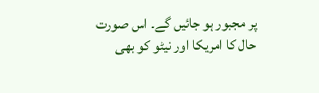پر مجبور ہو جائیں گے۔ اس صورت حال کا امریکا اور نیٹو کو بھی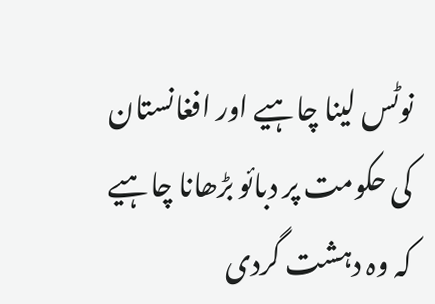نوٹس لینا چاہیے اور افغانستان کی حکومت پر دبائو بڑھانا چاہیے کہ وہ دہشت گردی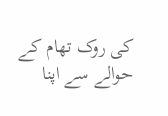کی روک تھام کے حوالے سے اپنا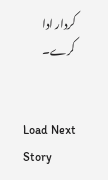کردار ادا کرے۔


Load Next Story